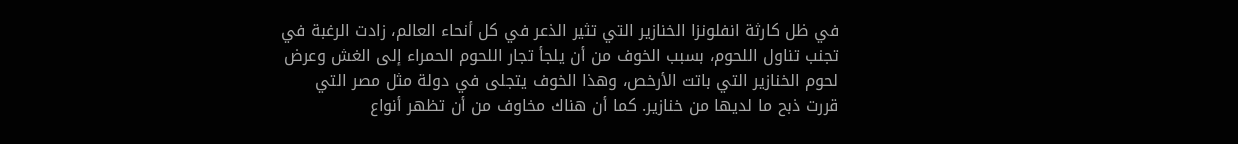في ظل كارثة انفلونزا الخنازير التي تثير الذعر في كل أنحاء العالم، زادت الرغبة في تجنب تناول اللحوم، بسبب الخوف من أن يلجأ تجار اللحوم الحمراء إلى الغش وعرض لحوم الخنازير التي باتت الأرخص، وهذا الخوف يتجلى في دولة مثل مصر التي قررت ذبح ما لديها من خنازير. كما أن هناك مخاوف من أن تظهر أنواع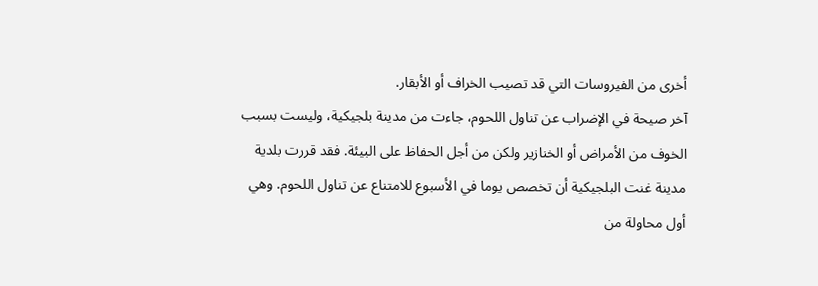أخرى من الفيروسات التي قد تصيب الخراف أو الأبقار.
آخر صيحة في الإضراب عن تناول اللحوم، جاءت من مدينة بلجيكية، وليست بسبب الخوف من الأمراض أو الخنازير ولكن من أجل الحفاظ على البيئة. فقد قررت بلدية مدينة غنت البلجيكية أن تخصص يوما في الأسبوع للامتناع عن تناول اللحوم. وهي أول محاولة من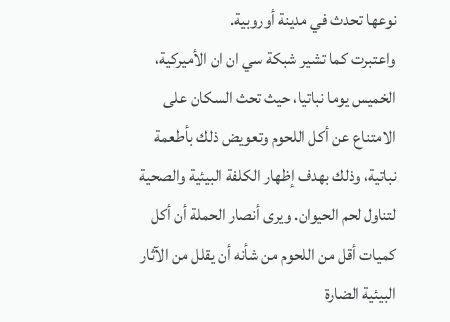نوعها تحدث في مدينة أوروبية.
واعتبرت كما تشير شبكة سي ان ان الأميركية، الخميس يوما نباتيا، حيث تحث السكان على الامتناع عن أكل اللحوم وتعويض ذلك بأطعمة نباتية، وذلك بهدف إظهار الكلفة البيئية والصحية لتناول لحم الحيوان. ويرى أنصار الحملة أن أكل كميات أقل من اللحوم من شأنه أن يقلل من الآثار البيئية الضارة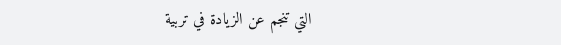التي تنجم عن الزيادة في تربية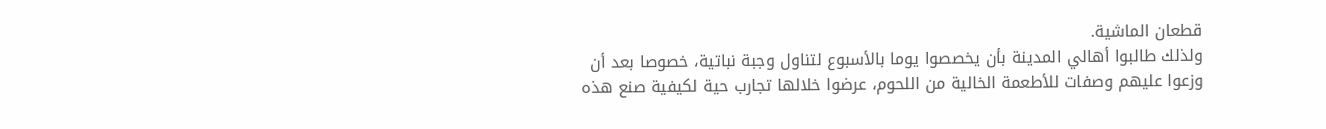قطعان الماشية.
ولذلك طالبوا أهالي المدينة بأن يخصصوا يوما بالأسبوع لتناول وجبة نباتية، خصوصا بعد أن وزعوا عليهم وصفات للأطعمة الخالية من اللحوم، عرضوا خلالها تجارب حية لكيفية صنع هذه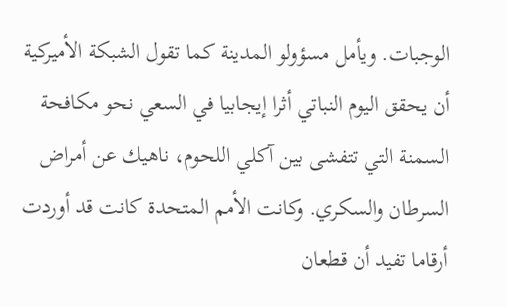الوجبات. ويأمل مسؤولو المدينة كما تقول الشبكة الأميركية أن يحقق اليوم النباتي أثرا إيجابيا في السعي نحو مكافحة السمنة التي تتفشى بين آكلي اللحوم، ناهيك عن أمراض السرطان والسكري. وكانت الأمم المتحدة كانت قد أوردت أرقاما تفيد أن قطعان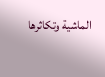الماشية وتكاثرها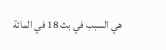هي السبب في بث 18 في المائة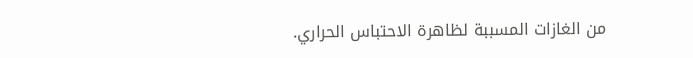من الغازات المسببة لظاهرة الاحتباس الحراري.